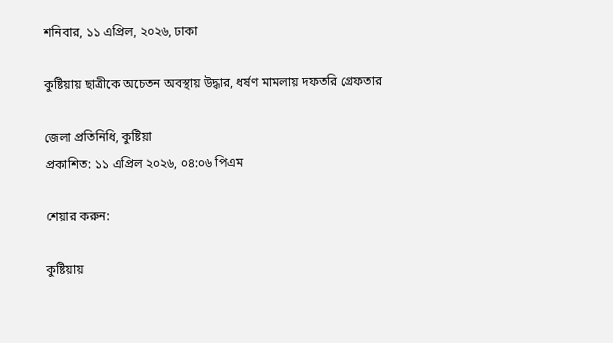শনিবার, ১১ এপ্রিল, ২০২৬, ঢাকা

কুষ্টিয়ায় ছাত্রীকে অচেতন অবস্থায় উদ্ধার, ধর্ষণ মামলায় দফতরি গ্রেফতার

জেলা প্রতিনিধি, কুষ্টিয়া
প্রকাশিত: ১১ এপ্রিল ২০২৬, ০৪:০৬ পিএম

শেয়ার করুন:

কুষ্টিয়ায়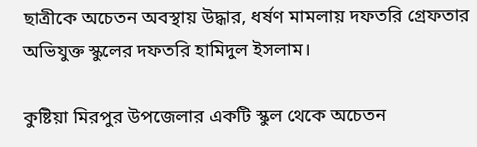ছাত্রীকে অচেতন অবস্থায় উদ্ধার, ধর্ষণ মামলায় দফতরি গ্রেফতার
অভিযুক্ত স্কুলের দফতরি হামিদুল ইসলাম।

কুষ্টিয়া মিরপুর উপজেলার একটি স্কুল থেকে অচেতন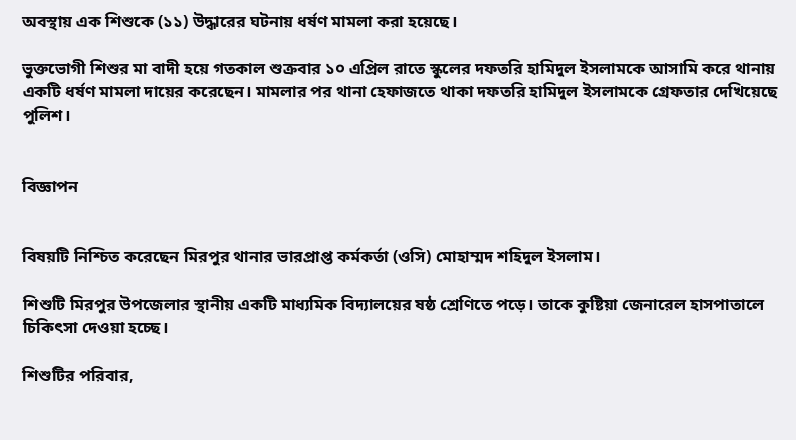অবস্থায় এক শিশুকে (১১) উদ্ধারের ঘটনায় ধর্ষণ মামলা করা হয়েছে।

ভুক্তভোগী শিশুর মা বাদী হয়ে গতকাল শুক্রবার ১০ এপ্রিল রাতে স্কুলের দফতরি হামিদুল ইসলামকে আসামি ক‌রে থানায় একটি ধর্ষণ মামলা দায়ের করেছেন। মামলার পর থানা হেফাজতে থাকা দফতরি হামিদুল ইসলামকে গ্রেফতার দেখিয়েছে পুলিশ।


বিজ্ঞাপন


বিষয়টি নিশ্চিত করেছেন মিরপুর থানার ভারপ্রাপ্ত কর্মকর্তা (ওসি) মোহাম্মদ শহিদুল ইসলাম।

শিশুটি মিরপুর উপজেলার স্থানীয় একটি মাধ্যমিক বিদ্যালয়ের ষষ্ঠ শ্রেণিতে পড়ে। তাকে কুষ্টিয়া জেনারেল হাসপাতালে চিকিৎসা দেওয়া হচ্ছে।

শিশুটির পরিবার,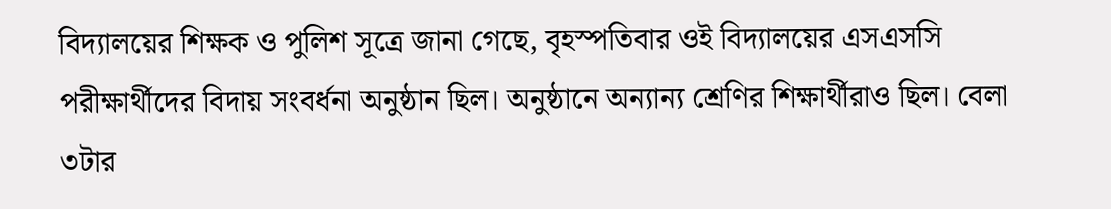বিদ্যালয়ের শিক্ষক ও পুলিশ সূত্রে জানা গেছে, বৃহস্পতিবার ওই বিদ্যালয়ের এসএসসি পরীক্ষার্থীদের বিদায় সংবর্ধনা অনুষ্ঠান ছিল। অনুষ্ঠানে অন্যান্য শ্রেণির শিক্ষার্থীরাও ছিল। বেলা ৩টার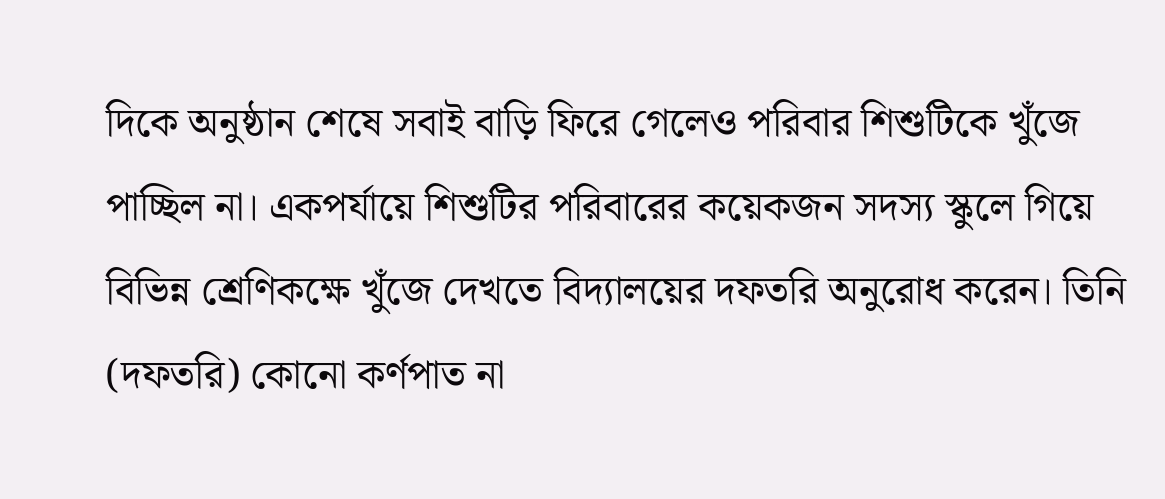দিকে অনুষ্ঠান শেষে সবাই বাড়ি ফিরে গেলেও পরিবার শিশুটিকে খুঁজে পাচ্ছিল না। একপর্যায়ে শিশুটির পরিবারের কয়েকজন সদস্য স্কুলে গিয়ে বিভিন্ন শ্রেণিকক্ষে খুঁজে দেখতে বিদ্যালয়ের দফতরি অনুরোধ করেন। তিনি (দফতরি) কোনো কর্ণপাত না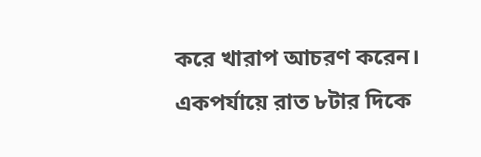করে খারাপ আচরণ করেন। একপর্যায়ে রাত ৮টার দিকে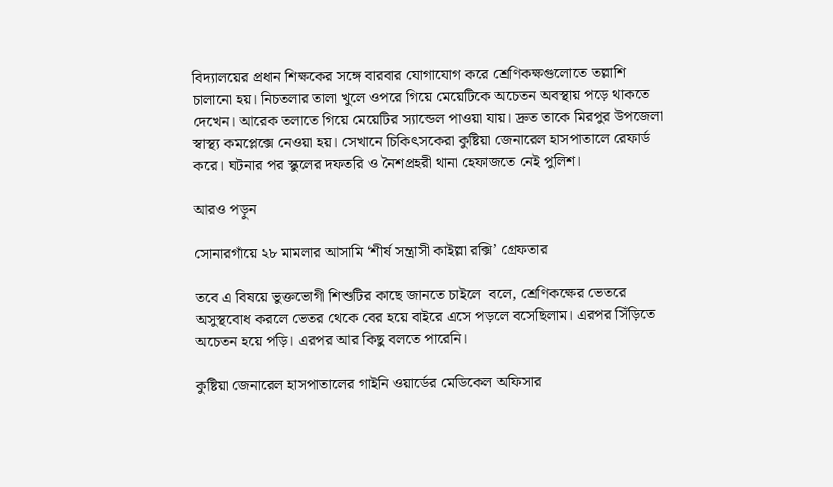বিদ্যালয়ের প্রধান শিক্ষকের সঙ্গে বারবার যোগাযোগ করে শ্রেণিকক্ষগুলোতে তল্লাশি চালানো হয়। নিচতলার তালা খুলে ওপরে গিয়ে মেয়েটিকে অচেতন অবস্থায় পড়ে থাকতে দেখেন। আরেক তলাতে গিয়ে মেয়েটির স্যান্ডেল পাওয়া যায়। দ্রুত তাকে মিরপুর উপজেলা স্বাস্থ্য কমপ্লেক্সে নেওয়া হয়। সেখানে চিকিৎসকেরা কুষ্টিয়া জেনারেল হাসপাতালে রেফার্ড করে। ঘটনার পর স্কুলের দফতরি ও নৈশপ্রহরী থানা হেফাজতে নেই পুলিশ।

আরও পড়ুন

সোনারগাঁয়ে ২৮ মামলার আসামি ‘শীর্ষ সন্ত্রাসী কাইল্লা রক্সি’ গ্রেফতার

তবে এ বিষয়ে ভুক্ত‌ভোগী শিশুটির কাছে জানতে চাইলে  বলে, শ্রেণিকক্ষের ভেতরে অসুস্থবোধ করলে ভেতর থেকে বের হয়ে বাইরে এসে পড়লে বসেছিলাম। এরপর সিঁড়িতে অচেতন হয়ে পড়ি। এরপর আর কিছু বলতে পারেনি।

কুষ্টিয়া জেনারেল হাসপাতালের গাইনি ওয়ার্ডের মেডিকেল অফিসার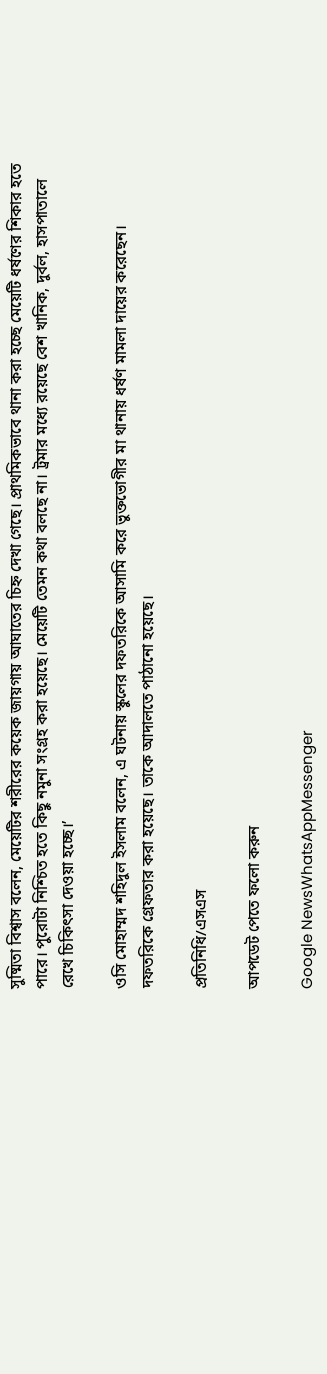সুষ্মিতা বিশ্বাস বলেন, মেয়েটির শরীরের কয়েক জায়গায় আঘাতের চিহ্ন দেখা গেছে। প্রাথমিকভাবে থানা করা হচ্ছে মেয়েটি ধর্ষণের শিকার হতে পারে। পুরোটা নিশ্চিত হতে কিছু নমুনা সংগ্রহ করা হয়েছে। মেয়েটি তেমন কথা বলছে না। ট্রমার মধ্যে রয়েছে বেশ খানিক, দুর্বল, হাসপাতালে রেখে চিকিৎসা দেওয়া হচ্ছে।’

ওসি মোহাম্মদ শহিদুল ইসলাম বলেন, এ ঘটনায় স্কুলের দফতরি‌কে আসামি করে ভুক্ত‌ভোগীর মা থানায় ধর্ষণ মামলা দায়ের করেছেন। দফতরিকে গ্রেফতার করা হয়েছে। তা‌কে আদালতে পাঠানো হয়েছে।

প্রতিনিধি/এসএস

আপডেট পেতে ফলো করুন

Google NewsWhatsAppMessenger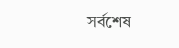সর্বশেষ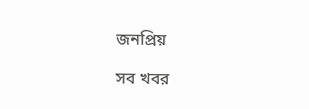জনপ্রিয়

সব খবর